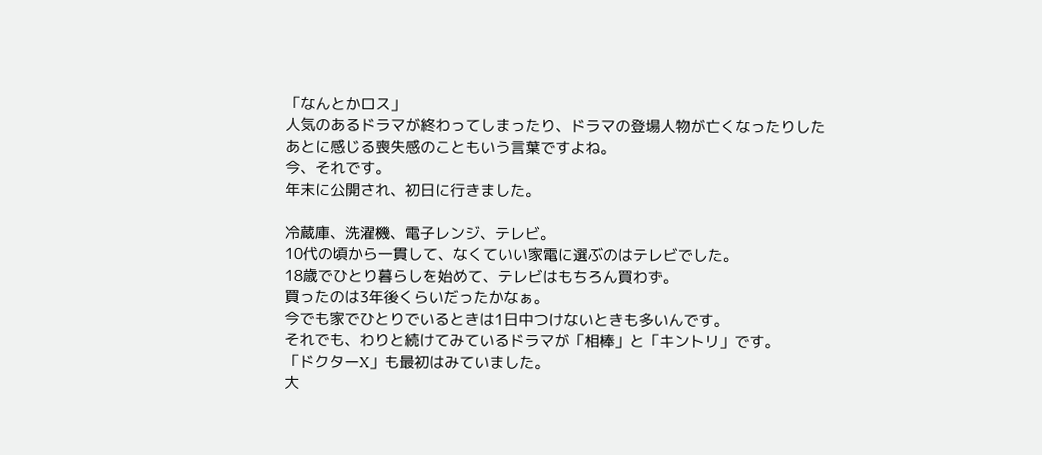「なんとかロス」
人気のあるドラマが終わってしまったり、ドラマの登場人物が亡くなったりしたあとに感じる喪失感のこともいう言葉ですよね。
今、それです。
年末に公開され、初日に行きました。

冷蔵庫、洗濯機、電子レンジ、テレビ。
10代の頃から一貫して、なくていい家電に選ぶのはテレビでした。
18歳でひとり暮らしを始めて、テレビはもちろん買わず。
買ったのは3年後くらいだったかなぁ。
今でも家でひとりでいるときは1日中つけないときも多いんです。
それでも、わりと続けてみているドラマが「相棒」と「キントリ」です。
「ドクターX」も最初はみていました。
大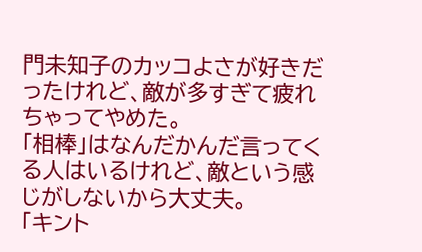門未知子のカッコよさが好きだったけれど、敵が多すぎて疲れちゃってやめた。
「相棒」はなんだかんだ言ってくる人はいるけれど、敵という感じがしないから大丈夫。
「キント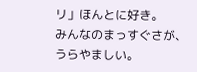リ」ほんとに好き。
みんなのまっすぐさが、うらやましい。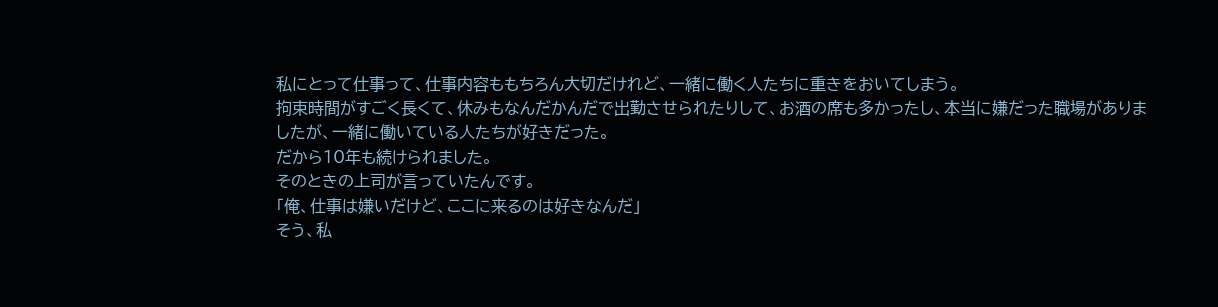私にとって仕事って、仕事内容ももちろん大切だけれど、一緒に働く人たちに重きをおいてしまう。
拘束時間がすごく長くて、休みもなんだかんだで出勤させられたりして、お酒の席も多かったし、本当に嫌だった職場がありましたが、一緒に働いている人たちが好きだった。
だから10年も続けられました。
そのときの上司が言っていたんです。
「俺、仕事は嫌いだけど、ここに来るのは好きなんだ」
そう、私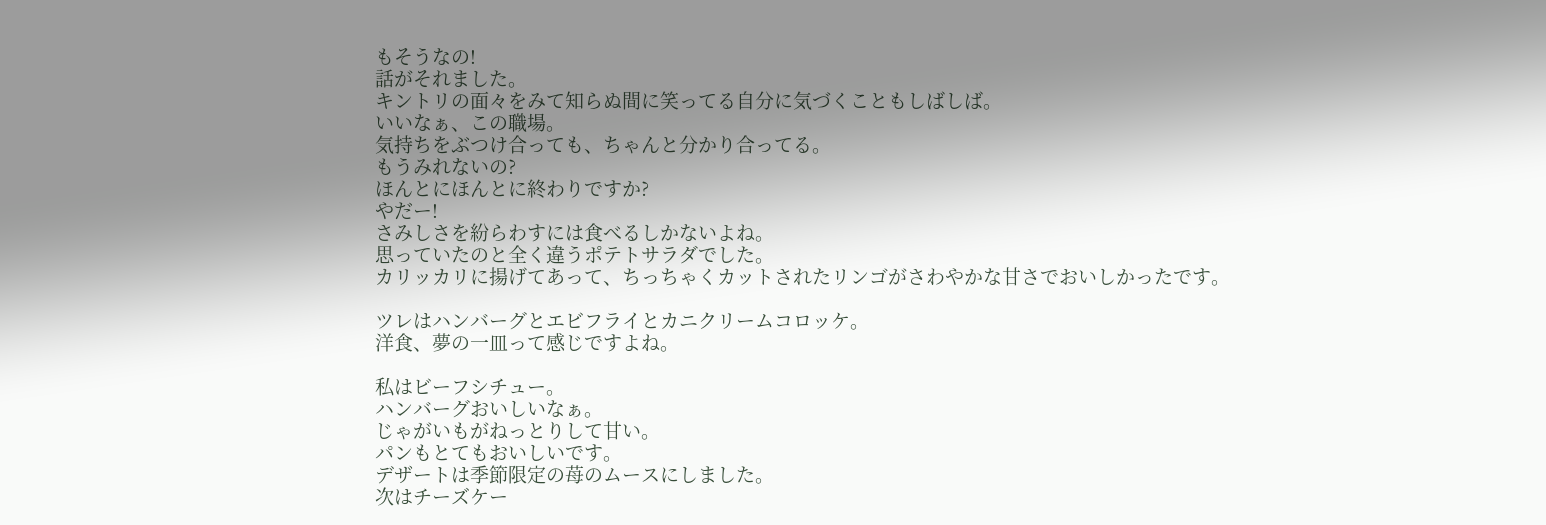もそうなの!
話がそれました。
キントリの面々をみて知らぬ間に笑ってる自分に気づくこともしばしば。
いいなぁ、この職場。
気持ちをぶつけ合っても、ちゃんと分かり合ってる。
もうみれないの?
ほんとにほんとに終わりですか?
やだー!
さみしさを紛らわすには食べるしかないよね。
思っていたのと全く違うポテトサラダでした。
カリッカリに揚げてあって、ちっちゃくカットされたリンゴがさわやかな甘さでおいしかったです。

ツレはハンバーグとエビフライとカニクリームコロッケ。
洋食、夢の一皿って感じですよね。

私はビーフシチュー。
ハンバーグおいしいなぁ。
じゃがいもがねっとりして甘い。
パンもとてもおいしいです。
デザートは季節限定の苺のムースにしました。
次はチーズケー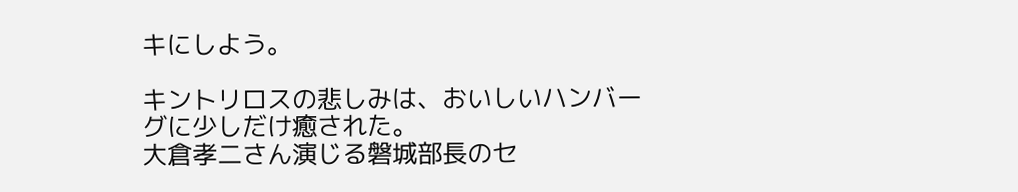キにしよう。

キントリロスの悲しみは、おいしいハンバーグに少しだけ癒された。
大倉孝二さん演じる磐城部長のセ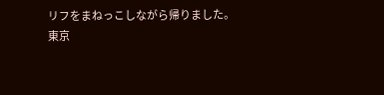リフをまねっこしながら帰りました。
東京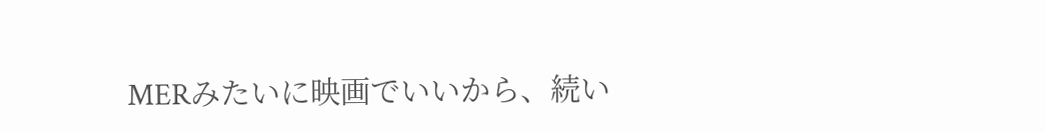MERみたいに映画でいいから、続い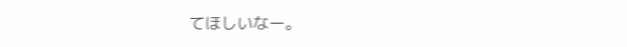てほしいなー。